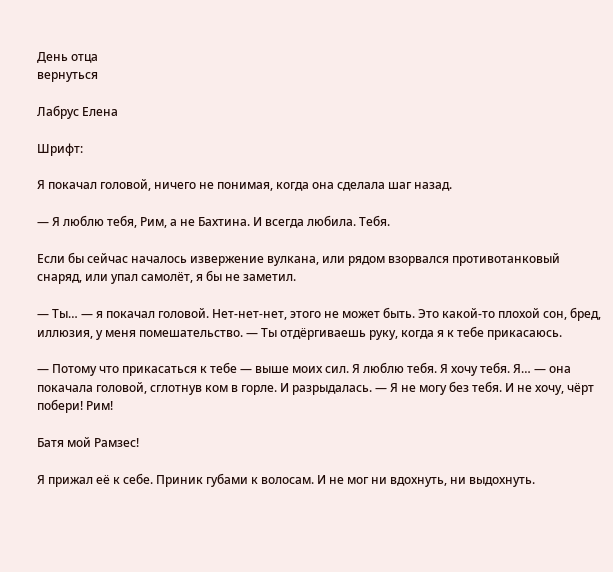День отца
вернуться

Лабрус Елена

Шрифт:

Я покачал головой, ничего не понимая, когда она сделала шаг назад.

— Я люблю тебя, Рим, а не Бахтина. И всегда любила. Тебя.

Если бы сейчас началось извержение вулкана, или рядом взорвался противотанковый снаряд, или упал самолёт, я бы не заметил.

— Ты… — я покачал головой. Нет-нет-нет, этого не может быть. Это какой-то плохой сон, бред, иллюзия, у меня помешательство. — Ты отдёргиваешь руку, когда я к тебе прикасаюсь.

— Потому что прикасаться к тебе — выше моих сил. Я люблю тебя. Я хочу тебя. Я… — она покачала головой, сглотнув ком в горле. И разрыдалась. — Я не могу без тебя. И не хочу, чёрт побери! Рим!

Батя мой Рамзес!

Я прижал её к себе. Приник губами к волосам. И не мог ни вдохнуть, ни выдохнуть.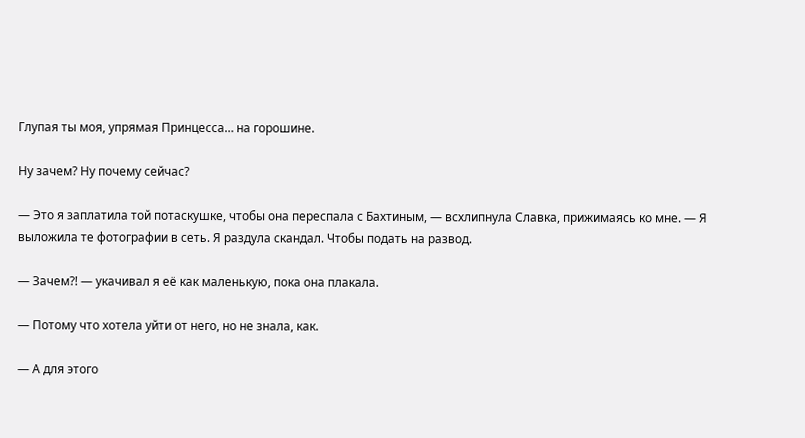Глупая ты моя, упрямая Принцесса… на горошине.

Ну зачем? Ну почему сейчас?

— Это я заплатила той потаскушке, чтобы она переспала с Бахтиным, — всхлипнула Славка, прижимаясь ко мне. — Я выложила те фотографии в сеть. Я раздула скандал. Чтобы подать на развод.

— Зачем?! — укачивал я её как маленькую, пока она плакала.

— Потому что хотела уйти от него, но не знала, как.

— А для этого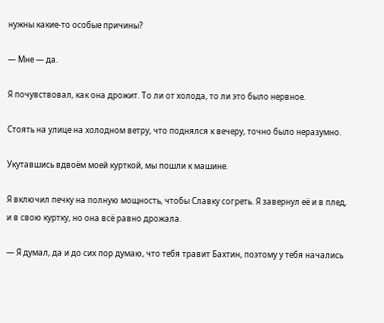нужны какие-то особые причины?

— Мне — да.

Я почувствовал, как она дрожит. То ли от холода, то ли это было нервное.

Стоять на улице на холодном ветру, что поднялся к вечеру, точно было неразумно.

Укутавшись вдвоём моей курткой, мы пошли к машине.

Я включил печку на полную мощность, чтобы Славку согреть. Я завернул её и в плед, и в свою куртку, но она всё равно дрожала.

— Я думал, да и до сих пор думаю, что тебя травит Бахтин, поэтому у тебя начались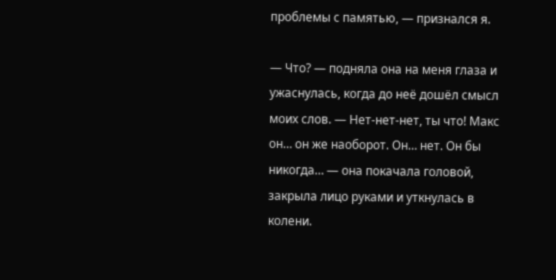проблемы с памятью, — признался я.

— Что? — подняла она на меня глаза и ужаснулась, когда до неё дошёл смысл моих слов. — Нет-нет-нет, ты что! Макс он… он же наоборот. Он… нет. Он бы никогда… — она покачала головой, закрыла лицо руками и уткнулась в колени.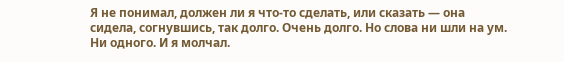Я не понимал, должен ли я что-то сделать, или сказать — она сидела, согнувшись, так долго. Очень долго. Но слова ни шли на ум. Ни одного. И я молчал.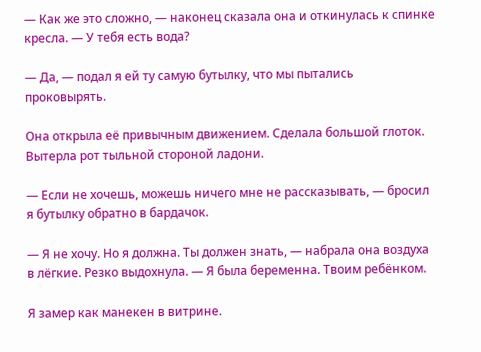— Как же это сложно, — наконец сказала она и откинулась к спинке кресла. — У тебя есть вода?

— Да, — подал я ей ту самую бутылку, что мы пытались проковырять.

Она открыла её привычным движением. Сделала большой глоток. Вытерла рот тыльной стороной ладони.

— Если не хочешь, можешь ничего мне не рассказывать, — бросил я бутылку обратно в бардачок.

— Я не хочу. Но я должна. Ты должен знать, — набрала она воздуха в лёгкие. Резко выдохнула. — Я была беременна. Твоим ребёнком.

Я замер как манекен в витрине.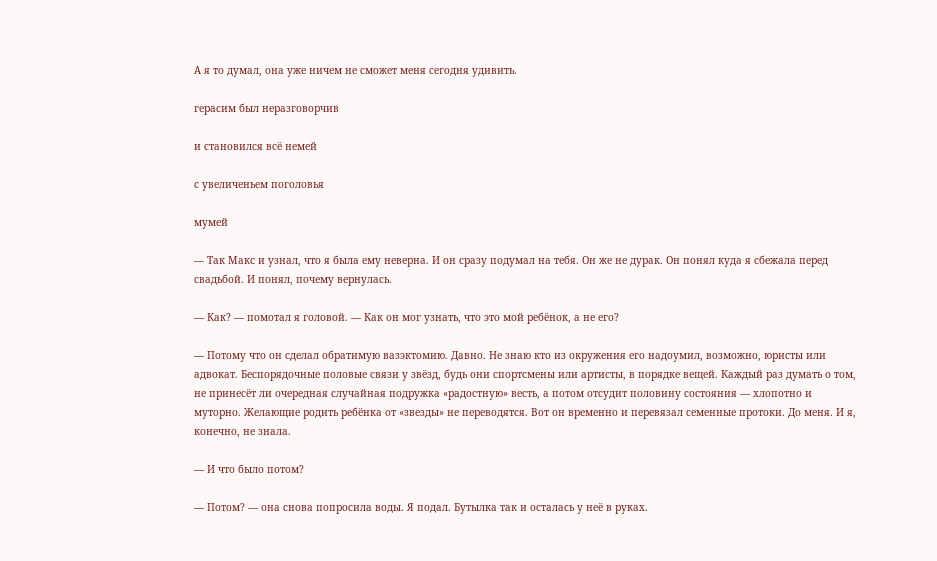А я то думал, она уже ничем не сможет меня сегодня удивить.

герасим был неразговорчив

и становился всё немей

с увеличеньем поголовья

мумей

— Так Макс и узнал, что я была ему неверна. И он сразу подумал на тебя. Он же не дурак. Он понял куда я сбежала перед свадьбой. И понял, почему вернулась.

— Как? — помотал я головой. — Как он мог узнать, что это мой ребёнок, а не его?

— Потому что он сделал обратимую вазэктомию. Давно. Не знаю кто из окружения его надоумил, возможно, юристы или адвокат. Беспорядочные половые связи у звёзд, будь они спортсмены или артисты, в порядке вещей. Каждый раз думать о том, не принесёт ли очередная случайная подружка «радостную» весть, а потом отсудит половину состояния — хлопотно и муторно. Желающие родить ребёнка от «звезды» не переводятся. Вот он временно и перевязал семенные протоки. До меня. И я, конечно, не знала.

— И что было потом?

— Потом? — она снова попросила воды. Я подал. Бутылка так и осталась у неё в руках.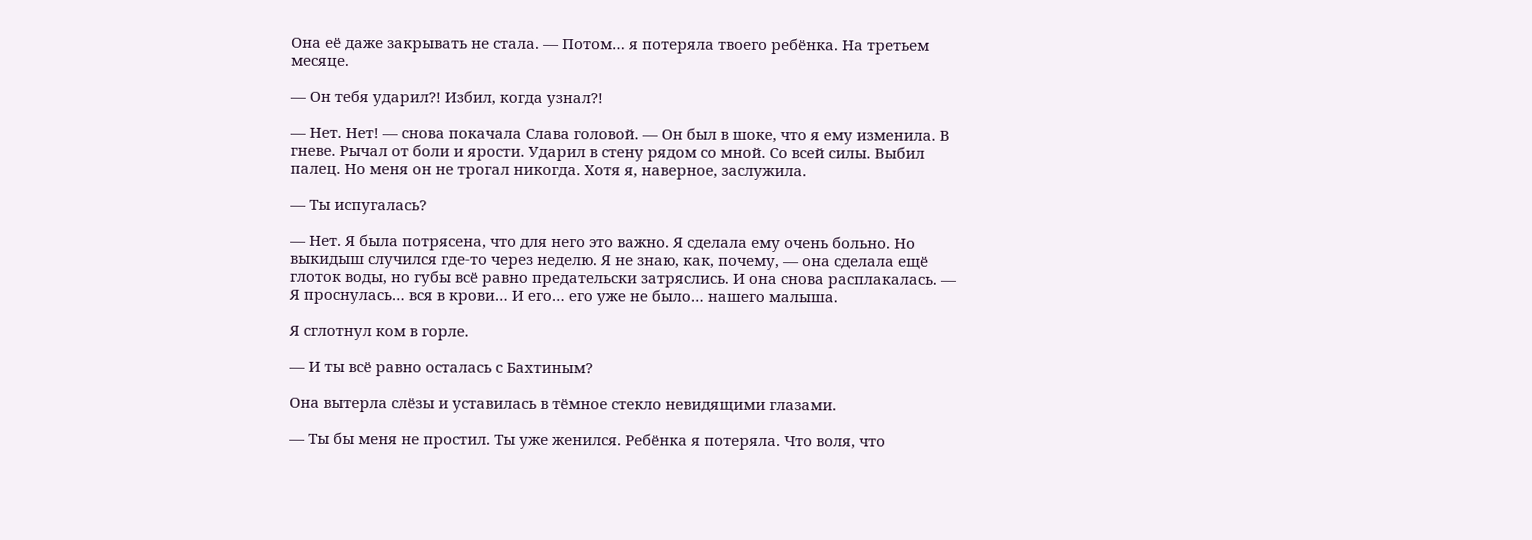Она её даже закрывать не стала. — Потом… я потеряла твоего ребёнка. На третьем месяце.

— Он тебя ударил?! Избил, когда узнал?!

— Нет. Нет! — снова покачала Слава головой. — Он был в шоке, что я ему изменила. В гневе. Рычал от боли и ярости. Ударил в стену рядом со мной. Со всей силы. Выбил палец. Но меня он не трогал никогда. Хотя я, наверное, заслужила.

— Ты испугалась?

— Нет. Я была потрясена, что для него это важно. Я сделала ему очень больно. Но выкидыш случился где-то через неделю. Я не знаю, как, почему, — она сделала ещё глоток воды, но губы всё равно предательски затряслись. И она снова расплакалась. — Я проснулась… вся в крови… И его… его уже не было… нашего малыша.

Я сглотнул ком в горле.

— И ты всё равно осталась с Бахтиным?

Она вытерла слёзы и уставилась в тёмное стекло невидящими глазами.

— Ты бы меня не простил. Ты уже женился. Ребёнка я потеряла. Что воля, что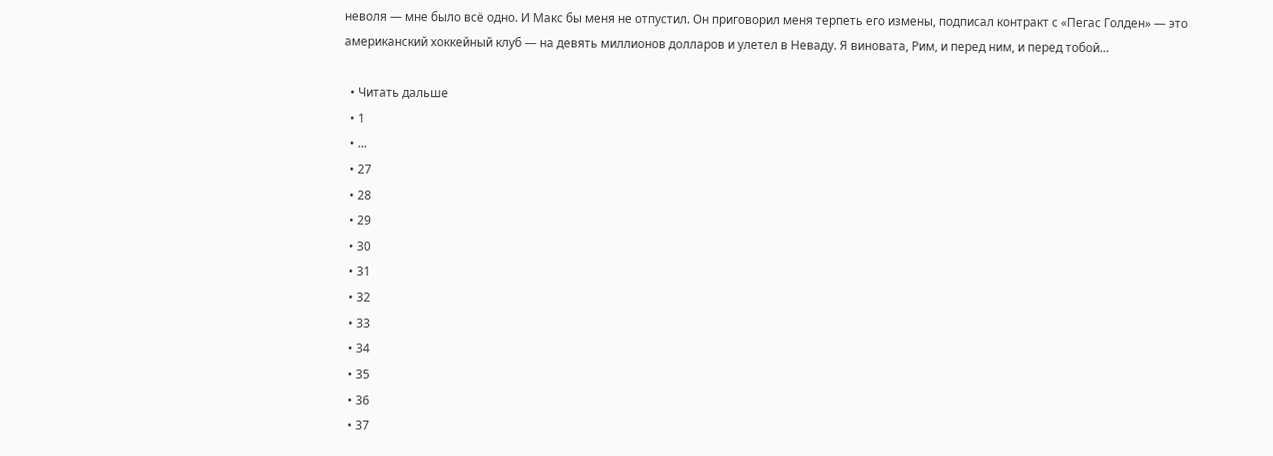неволя — мне было всё одно. И Макс бы меня не отпустил. Он приговорил меня терпеть его измены, подписал контракт с «Пегас Голден» — это американский хоккейный клуб — на девять миллионов долларов и улетел в Неваду. Я виновата, Рим, и перед ним, и перед тобой…

  • Читать дальше
  • 1
  • ...
  • 27
  • 28
  • 29
  • 30
  • 31
  • 32
  • 33
  • 34
  • 35
  • 36
  • 37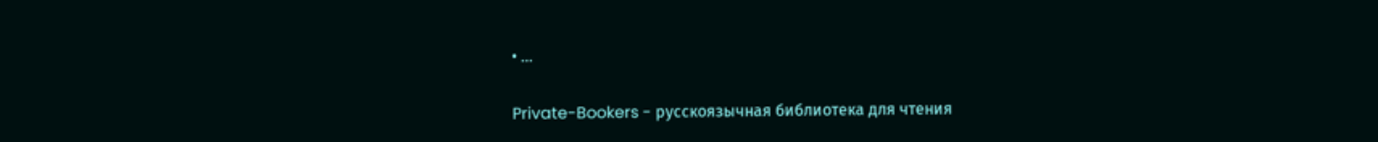• ...

Private-Bookers - русскоязычная библиотека для чтения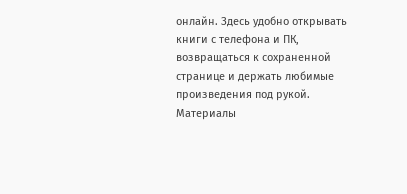онлайн. Здесь удобно открывать книги с телефона и ПК, возвращаться к сохраненной странице и держать любимые произведения под рукой. Материалы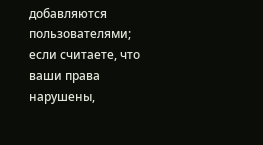добавляются пользователями; если считаете, что ваши права нарушены,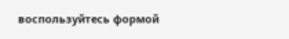воспользуйтесь формой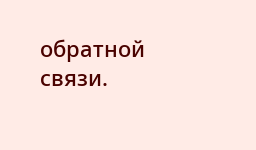обратной связи.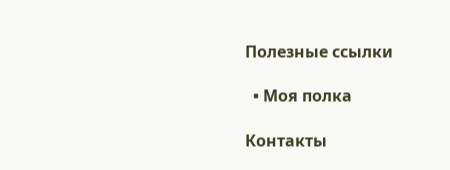Полезные ссылки

  • Моя полка

Контакты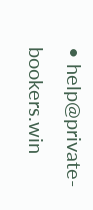• help@private-bookers.win